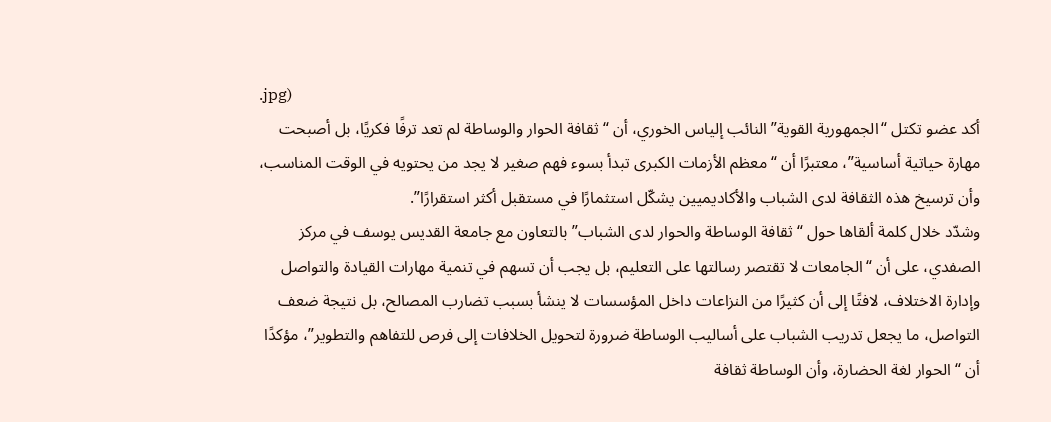.jpg)
أكد عضو تكتل “الجمهورية القوية” النائب إلياس الخوري، أن “ثقافة الحوار والوساطة لم تعد ترفًا فكريًا، بل أصبحت مهارة حياتية أساسية”، معتبرًا أن “معظم الأزمات الكبرى تبدأ بسوء فهم صغير لا يجد من يحتويه في الوقت المناسب، وأن ترسيخ هذه الثقافة لدى الشباب والأكاديميين يشكّل استثمارًا في مستقبل أكثر استقرارًا”.
وشدّد خلال كلمة ألقاها حول “ثقافة الوساطة والحوار لدى الشباب” بالتعاون مع جامعة القديس يوسف في مركز الصفدي، على أن “الجامعات لا تقتصر رسالتها على التعليم، بل يجب أن تسهم في تنمية مهارات القيادة والتواصل وإدارة الاختلاف، لافتًا إلى أن كثيرًا من النزاعات داخل المؤسسات لا ينشأ بسبب تضارب المصالح، بل نتيجة ضعف التواصل، ما يجعل تدريب الشباب على أساليب الوساطة ضرورة لتحويل الخلافات إلى فرص للتفاهم والتطوير”، مؤكدًا أن “الحوار لغة الحضارة، وأن الوساطة ثقافة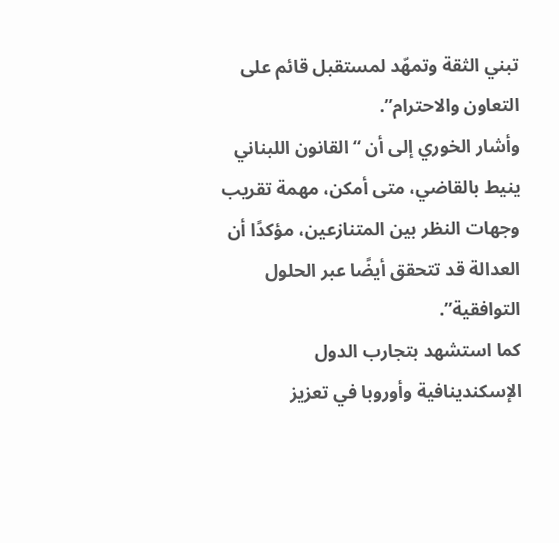تبني الثقة وتمهّد لمستقبل قائم على التعاون والاحترام”.
وأشار الخوري إلى أن “القانون اللبناني ينيط بالقاضي، متى أمكن، مهمة تقريب وجهات النظر بين المتنازعين، مؤكدًا أن العدالة قد تتحقق أيضًا عبر الحلول التوافقية”.
كما استشهد بتجارب الدول الإسكندينافية وأوروبا في تعزيز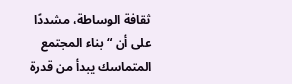ثقافة الوساطة، مشددًا على أن “بناء المجتمع المتماسك يبدأ من قدرة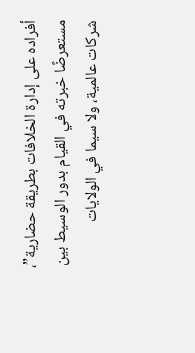أفراده على إدارة الخلافات بطريقة حضارية”، مستعرضًا خبرته في القيام بدور الوسيط بين شركات عالمية، ولا سيما في الولايات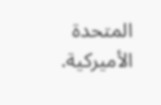المتحدة الأميركية.